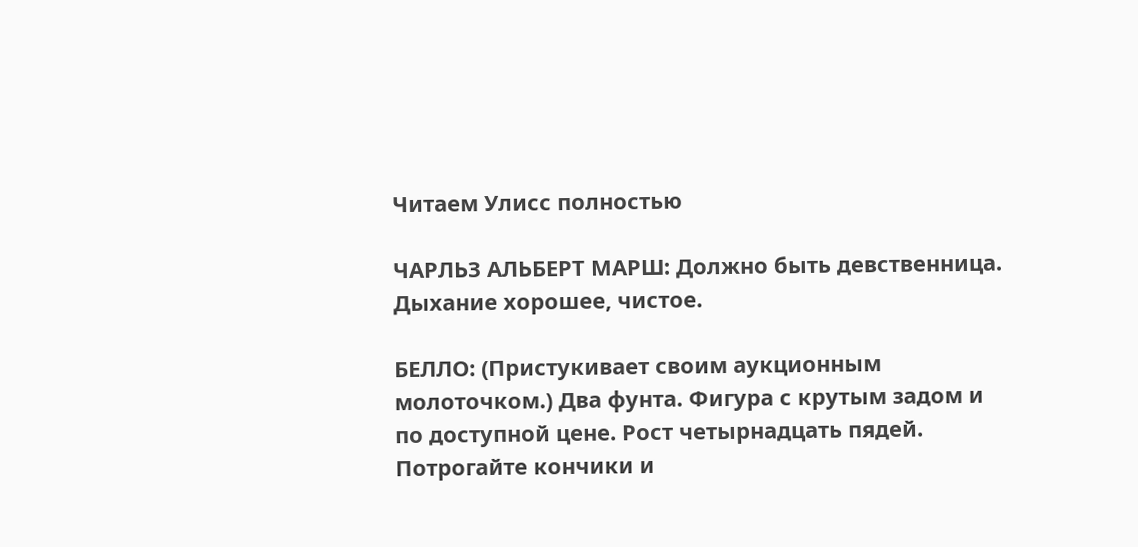Читаем Улисс полностью

ЧАРЛЬЗ АЛЬБЕРТ МАРШ: Должно быть девственница. Дыхание хорошее, чистое.

БЕЛЛО: (Пристукивает своим аукционным молоточком.) Два фунта. Фигура с крутым задом и по доступной цене. Рост четырнадцать пядей. Потрогайте кончики и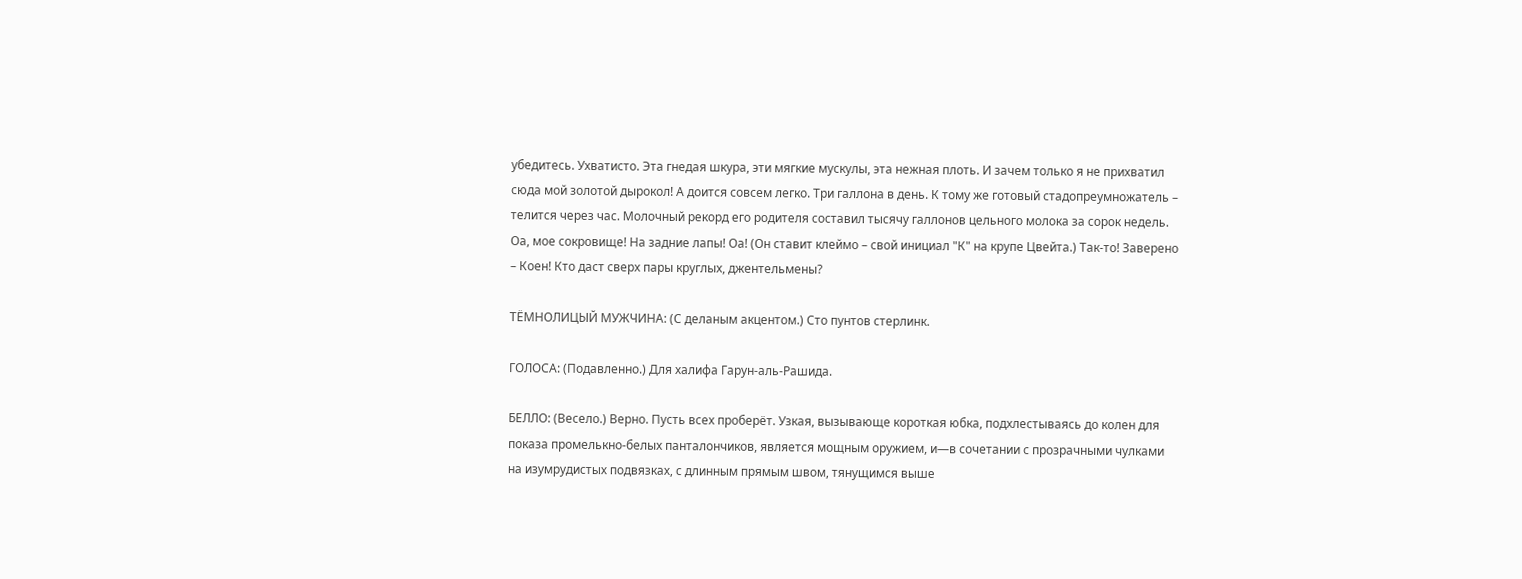убедитесь. Ухватисто. Эта гнедая шкура, эти мягкие мускулы, эта нежная плоть. И зачем только я не прихватил сюда мой золотой дырокол! А доится совсем легко. Три галлона в день. К тому же готовый стадопреумножатель – телится через час. Молочный рекорд его родителя составил тысячу галлонов цельного молока за сорок недель. Оа, мое сокровище! На задние лапы! Оа! (Он ставит клеймо – свой инициал "К" на крупе Цвейта.) Так-то! Заверено – Коен! Кто даст сверх пары круглых, джентельмены?

ТЁМНОЛИЦЫЙ МУЖЧИНА: (С деланым акцентом.) Сто пунтов стерлинк.

ГОЛОСА: (Подавленно.) Для халифа Гарун-аль-Рашида.

БЕЛЛО: (Весело.) Верно. Пусть всех проберёт. Узкая, вызывающе короткая юбка, подхлестываясь до колен для показа промелькно-белых панталончиков, является мощным оружием, и—в сочетании с прозрачными чулками на изумрудистых подвязках, с длинным прямым швом, тянущимся выше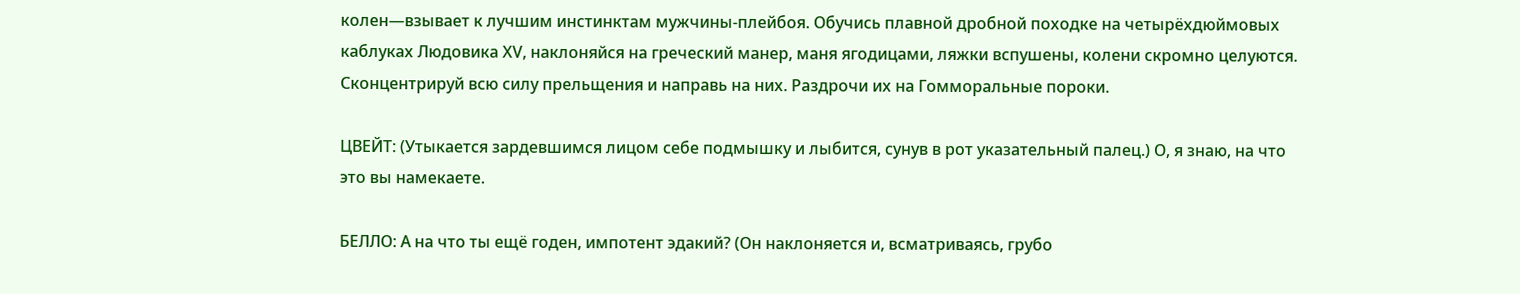колен—взывает к лучшим инстинктам мужчины-плейбоя. Обучись плавной дробной походке на четырёхдюймовых каблуках Людовика ХV, наклоняйся на греческий манер, маня ягодицами, ляжки вспушены, колени скромно целуются. Сконцентрируй всю силу прельщения и направь на них. Раздрочи их на Гомморальные пороки.

ЦВЕЙТ: (Утыкается зардевшимся лицом себе подмышку и лыбится, сунув в рот указательный палец.) О, я знаю, на что это вы намекаете.

БЕЛЛО: А на что ты ещё годен, импотент эдакий? (Он наклоняется и, всматриваясь, грубо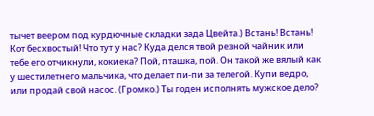тычет веером под курдючные складки зада Цвейта.) Встань! Встань! Кот бесхвостый! Что тут у нас? Куда делся твой резной чайник или тебе его отчикнули, кокиека? Пой, пташка, пой. Он такой же вялый как у шестилетнего мальчика, что делает пи-пи за телегой. Купи ведро, или продай свой насос. (Громко.) Ты годен исполнять мужское дело?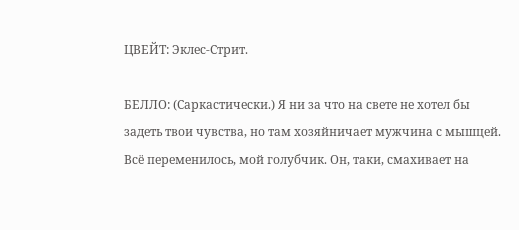ЦВЕЙТ: Эклес-Стрит.

БЕЛЛО: (Саркастически.) Я ни за что на свете не хотел бы задеть твои чувства, но там хозяйничает мужчина с мышцей. Всё переменилось, мой голубчик. Он, таки, смахивает на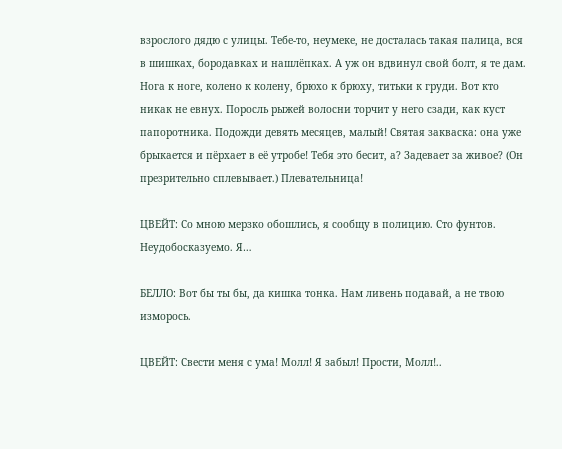взрослого дядю с улицы. Тебе-то, неумеке, не досталась такая палица, вся в шишках, бородавках и нашлёпках. А уж он вдвинул свой болт, я те дам. Нога к ноге, колено к колену, брюхо к брюху, титьки к груди. Вот кто никак не евнух. Поросль рыжей волосни торчит у него сзади, как куст папоротника. Подожди девять месяцев, малый! Святая закваска: она уже брыкается и пёрхает в её утробе! Тебя это бесит, а? Задевает за живое? (Он презрительно сплевывает.) Плевательница!

ЦВЕЙТ: Со мною мерзко обошлись, я сообщу в полицию. Сто фунтов. Неудобосказуемо. Я…

БЕЛЛО: Вот бы ты бы, да кишка тонка. Нам ливень подавай, а не твою изморось.

ЦВЕЙТ: Свести меня с ума! Молл! Я забыл! Прости, Молл!..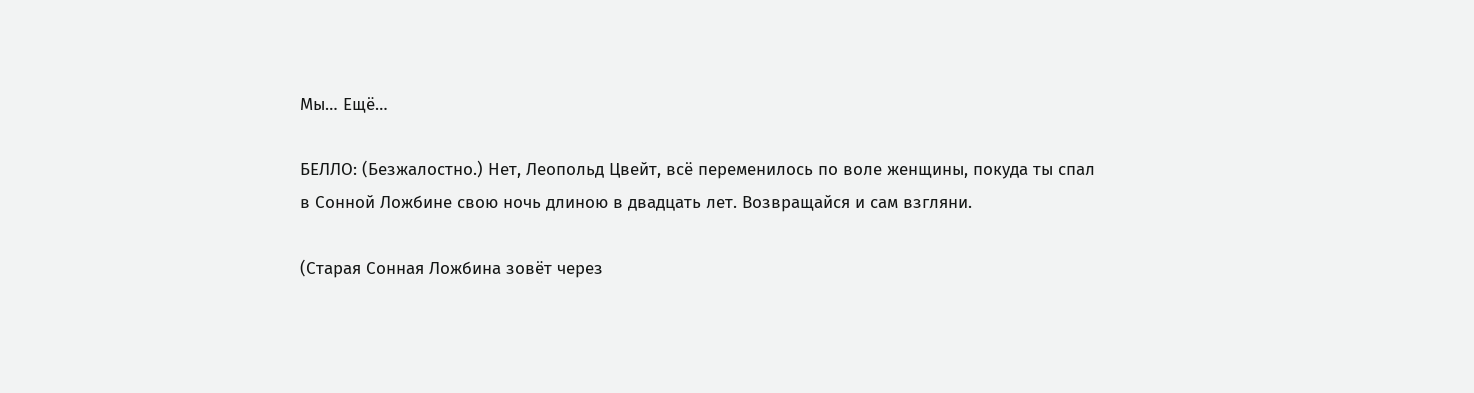Мы… Ещё…

БЕЛЛО: (Безжалостно.) Нет, Леопольд Цвейт, всё переменилось по воле женщины, покуда ты спал в Сонной Ложбине свою ночь длиною в двадцать лет. Возвращайся и сам взгляни.

(Старая Сонная Ложбина зовёт через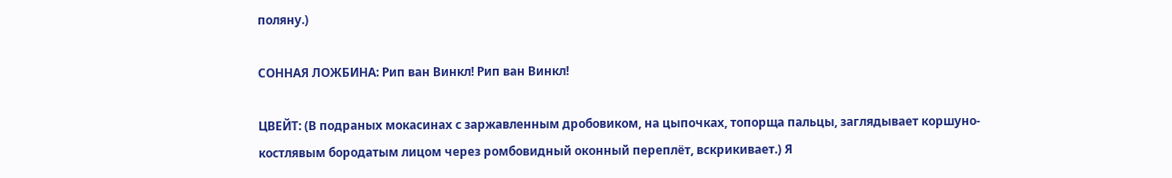поляну.)

СОННАЯ ЛОЖБИНА: Рип ван Винкл! Рип ван Винкл!

ЦВЕЙТ: (В подраных мокасинах с заржавленным дробовиком, на цыпочках, топорща пальцы, заглядывает коршуно-костлявым бородатым лицом через ромбовидный оконный переплёт, вскрикивает.) Я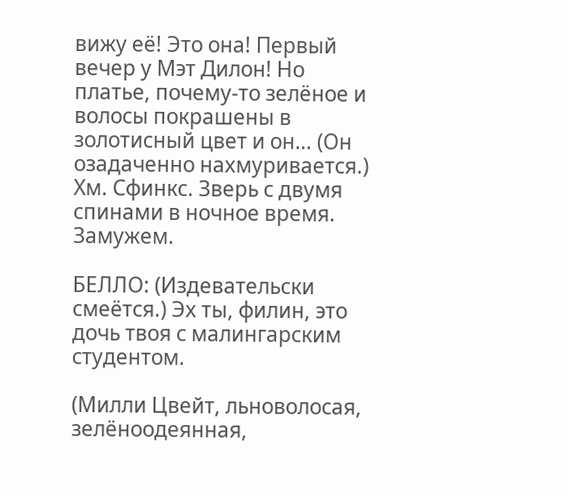вижу её! Это она! Первый вечер у Мэт Дилон! Но платье, почему-то зелёное и волосы покрашены в золотисный цвет и он… (Он озадаченно нахмуривается.) Хм. Сфинкс. Зверь с двумя спинами в ночное время. Замужем.

БЕЛЛО: (Издевательски смеётся.) Эх ты, филин, это дочь твоя с малингарским студентом.

(Милли Цвейт, льноволосая, зелёноодеянная,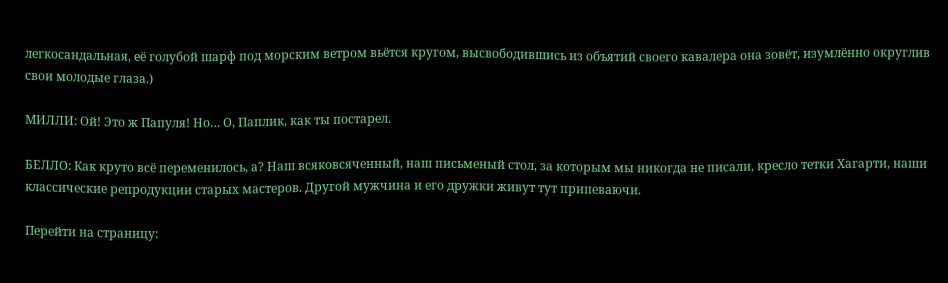легкосандальная, её голубой шарф под морским ветром вьётся кругом, высвободившись из объятий своего кавалера она зовёт, изумлённо округлив свои молодые глаза.)

МИЛЛИ: Ой! Это ж Папуля! Но… О, Паплик, как ты постарел.

БЕЛЛО: Как круто всё переменилось, а? Наш всяковсяченный, наш письменый стол, за которым мы никогда не писали, кресло тетки Хагарти, наши классические репродукции старых мастеров. Другой мужчина и его дружки живут тут припеваючи.

Перейти на страницу: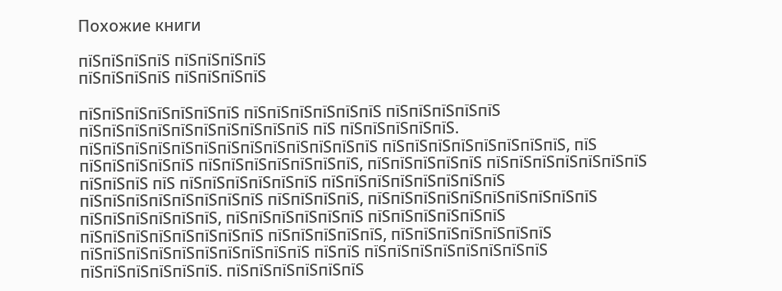Похожие книги

пїЅпїЅпїЅпїЅ пїЅпїЅпїЅпїЅ
пїЅпїЅпїЅпїЅ пїЅпїЅпїЅпїЅ

пїЅпїЅпїЅпїЅпїЅпїЅпїЅ пїЅпїЅпїЅпїЅпїЅпїЅ пїЅпїЅпїЅпїЅпїЅ пїЅпїЅпїЅпїЅпїЅпїЅпїЅпїЅпїЅпїЅ пїЅ пїЅпїЅпїЅпїЅпїЅ. пїЅпїЅпїЅпїЅпїЅпїЅпїЅпїЅпїЅпїЅпїЅпїЅпїЅ пїЅпїЅпїЅпїЅпїЅпїЅпїЅпїЅ, пїЅ пїЅпїЅпїЅпїЅпїЅ пїЅпїЅпїЅпїЅпїЅпїЅпїЅ, пїЅпїЅпїЅпїЅпїЅ пїЅпїЅпїЅпїЅпїЅпїЅпїЅ пїЅпїЅпїЅ пїЅ пїЅпїЅпїЅпїЅпїЅпїЅ пїЅпїЅпїЅпїЅпїЅпїЅпїЅпїЅ пїЅпїЅпїЅпїЅпїЅпїЅпїЅпїЅ пїЅпїЅпїЅпїЅ, пїЅпїЅпїЅпїЅпїЅпїЅпїЅпїЅпїЅпїЅ пїЅпїЅпїЅпїЅпїЅпїЅ, пїЅпїЅпїЅпїЅпїЅпїЅ пїЅпїЅпїЅпїЅпїЅпїЅ пїЅпїЅпїЅпїЅпїЅпїЅпїЅпїЅ пїЅпїЅпїЅпїЅпїЅ, пїЅпїЅпїЅпїЅпїЅпїЅпїЅ пїЅпїЅпїЅпїЅпїЅпїЅпїЅпїЅпїЅпїЅ пїЅпїЅ пїЅпїЅпїЅпїЅпїЅпїЅпїЅпїЅ пїЅпїЅпїЅпїЅпїЅпїЅ. пїЅпїЅпїЅпїЅпїЅпїЅ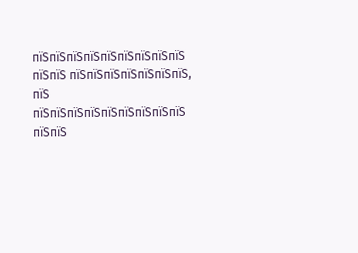пїЅпїЅпїЅпїЅпїЅпїЅпїЅпїЅпїЅ пїЅпїЅ пїЅпїЅпїЅпїЅпїЅпїЅпїЅ, пїЅ пїЅпїЅпїЅпїЅпїЅпїЅпїЅпїЅпїЅ пїЅпїЅ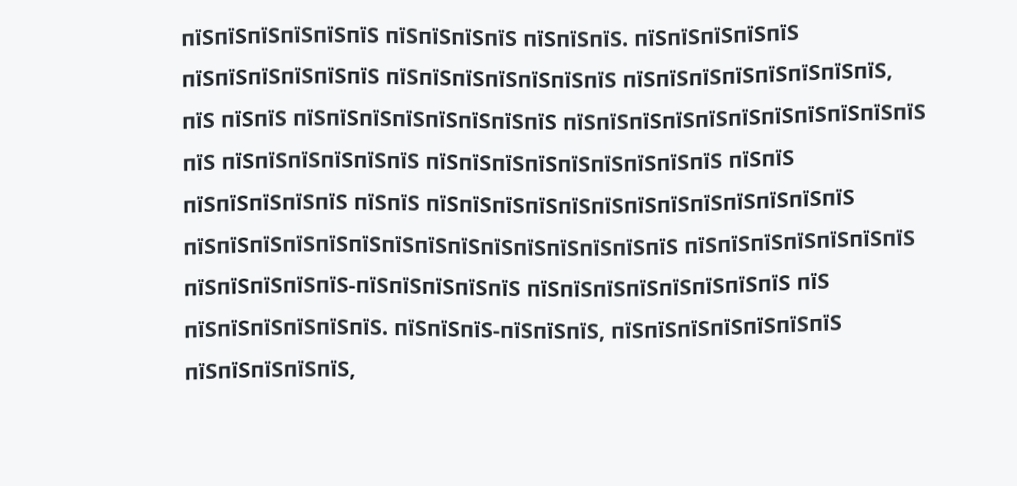пїЅпїЅпїЅпїЅпїЅпїЅ пїЅпїЅпїЅпїЅ пїЅпїЅпїЅ. пїЅпїЅпїЅпїЅпїЅ пїЅпїЅпїЅпїЅпїЅпїЅ пїЅпїЅпїЅпїЅпїЅпїЅпїЅ пїЅпїЅпїЅпїЅпїЅпїЅпїЅпїЅ, пїЅ пїЅпїЅ пїЅпїЅпїЅпїЅпїЅпїЅпїЅпїЅ пїЅпїЅпїЅпїЅпїЅпїЅпїЅпїЅпїЅпїЅпїЅ пїЅ пїЅпїЅпїЅпїЅпїЅпїЅ пїЅпїЅпїЅпїЅпїЅпїЅпїЅпїЅпїЅ пїЅпїЅ пїЅпїЅпїЅпїЅпїЅ пїЅпїЅ пїЅпїЅпїЅпїЅпїЅпїЅпїЅпїЅпїЅпїЅпїЅпїЅпїЅ пїЅпїЅпїЅпїЅпїЅпїЅпїЅпїЅпїЅпїЅпїЅпїЅпїЅпїЅпїЅ пїЅпїЅпїЅпїЅпїЅпїЅпїЅ пїЅпїЅпїЅпїЅпїЅ-пїЅпїЅпїЅпїЅпїЅ пїЅпїЅпїЅпїЅпїЅпїЅпїЅпїЅ пїЅ пїЅпїЅпїЅпїЅпїЅпїЅ. пїЅпїЅпїЅ-пїЅпїЅпїЅ, пїЅпїЅпїЅпїЅпїЅпїЅпїЅ пїЅпїЅпїЅпїЅпїЅ,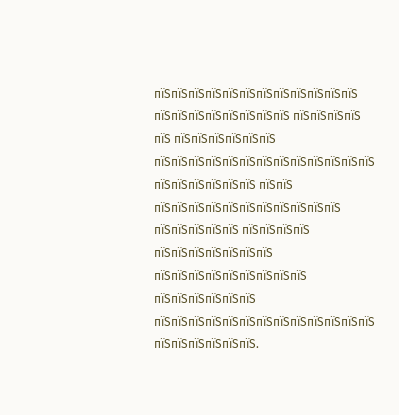пїЅпїЅпїЅпїЅпїЅпїЅпїЅпїЅпїЅпїЅпїЅпїЅ пїЅпїЅпїЅпїЅпїЅпїЅпїЅпїЅ пїЅпїЅпїЅпїЅ пїЅ пїЅпїЅпїЅпїЅпїЅпїЅ пїЅпїЅпїЅпїЅпїЅпїЅпїЅпїЅпїЅпїЅпїЅпїЅпїЅ пїЅпїЅпїЅпїЅпїЅпїЅ пїЅпїЅ пїЅпїЅпїЅпїЅпїЅпїЅпїЅпїЅпїЅпїЅпїЅ пїЅпїЅпїЅпїЅпїЅ пїЅпїЅпїЅпїЅ пїЅпїЅпїЅпїЅпїЅпїЅпїЅ пїЅпїЅпїЅпїЅпїЅпїЅпїЅпїЅпїЅ пїЅпїЅпїЅпїЅпїЅпїЅ пїЅпїЅпїЅпїЅпїЅпїЅпїЅпїЅпїЅпїЅпїЅпїЅпїЅ пїЅпїЅпїЅпїЅпїЅпїЅ.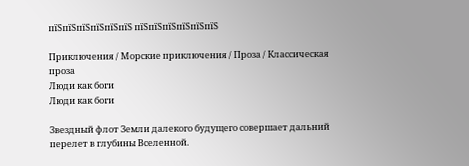пїЅпїЅпїЅпїЅпїЅпїЅ пїЅпїЅпїЅпїЅпїЅпїЅ

Приключения / Морские приключения / Проза / Классическая проза
Люди как боги
Люди как боги

Звездный флот Земли далекого будущего совершает дальний перелет в глубины Вселенной.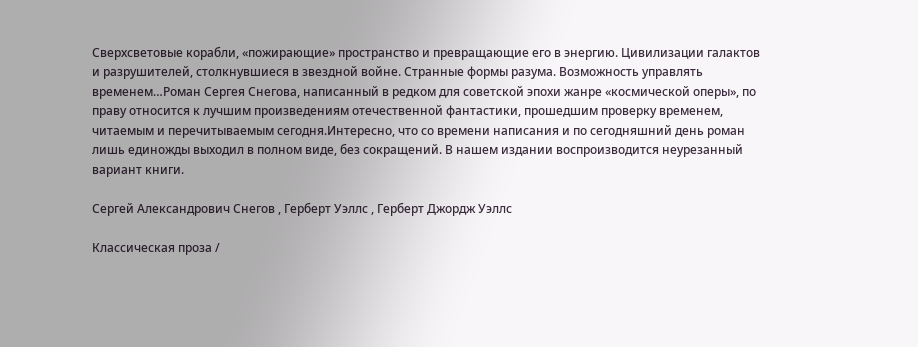Сверхсветовые корабли, «пожирающие» пространство и превращающие его в энергию. Цивилизации галактов и разрушителей, столкнувшиеся в звездной войне. Странные формы разума. Возможность управлять временем…Роман Сергея Снегова, написанный в редком для советской эпохи жанре «космической оперы», по праву относится к лучшим произведениям отечественной фантастики, прошедшим проверку временем, читаемым и перечитываемым сегодня.Интересно, что со времени написания и по сегодняшний день роман лишь единожды выходил в полном виде, без сокращений. В нашем издании воспроизводится неурезанный вариант книги.

Сергей Александрович Снегов , Герберт Уэллс , Герберт Джордж Уэллс

Классическая проза /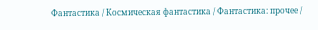Фантастика / Космическая фантастика / Фантастика: прочее /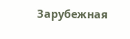Зарубежная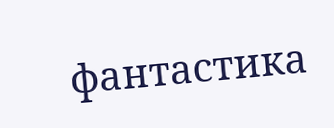фантастика